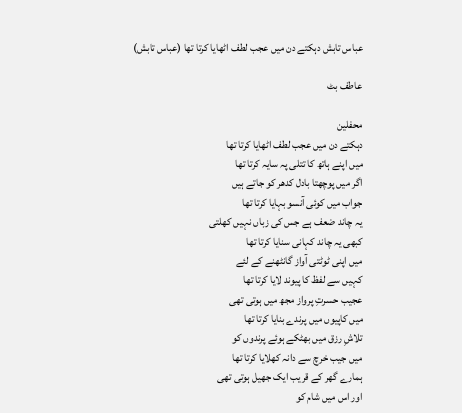عباس تابش دہکتے دن میں عجب لطف اٹھایا کرتا تھا (عباس تابش)

عاطف بٹ

محفلین
دہکتے دن میں عجب لطف اٹھایا کرتا تھا
میں اپنے ہاتھ کا تتلی پہ سایہ کرتا تھا
اگر میں پوچھتا بادل کدھر کو جاتے ہیں
جواب میں کوئی آنسو بہایا کرتا تھا
یہ چاند ضعف ہے جس کی زباں نہیں کھلتی
کبھی یہ چاند کہانی سنایا کرتا تھا
میں اپنی ٹوٹتی آواز گانٹھنے کے لئے
کہیں سے لفظ کا پیوند لایا کرتا تھا
عجیب حسرتِ پرواز مجھ میں ہوتی تھی
میں کاپیوں میں پرندے بنایا کرتا تھا
تلاشِ رزق میں بھٹکے ہوئے پرندوں کو
میں جیب خرچ سے دانہ کھلایا کرتا تھا
ہمارے گھر کے قریب ایک جھیل ہوتی تھی
اور اس میں شام کو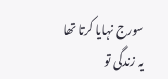سورج نہایا کرتا تھا
یہ زندگی تو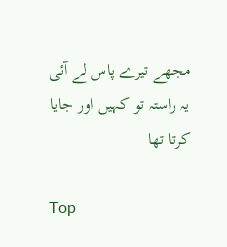مجھے تیرے پاس لے آئی
یہ راستہ تو کہیں اور جایا کرتا تھا

Top